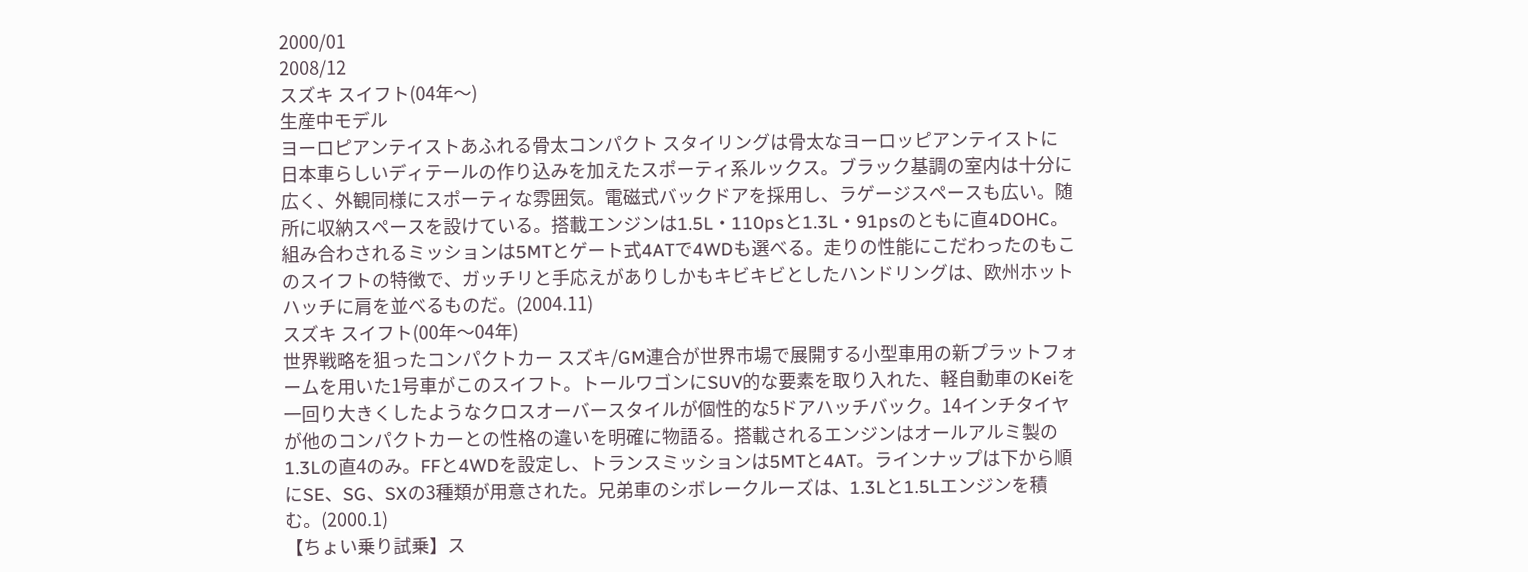2000/01
2008/12
スズキ スイフト(04年〜)
生産中モデル
ヨーロピアンテイストあふれる骨太コンパクト スタイリングは骨太なヨーロッピアンテイストに日本車らしいディテールの作り込みを加えたスポーティ系ルックス。ブラック基調の室内は十分に広く、外観同様にスポーティな雰囲気。電磁式バックドアを採用し、ラゲージスペースも広い。随所に収納スペースを設けている。搭載エンジンは1.5L・110psと1.3L・91psのともに直4DOHC。組み合わされるミッションは5MTとゲート式4ATで4WDも選べる。走りの性能にこだわったのもこのスイフトの特徴で、ガッチリと手応えがありしかもキビキビとしたハンドリングは、欧州ホットハッチに肩を並べるものだ。(2004.11)
スズキ スイフト(00年〜04年)
世界戦略を狙ったコンパクトカー スズキ/GM連合が世界市場で展開する小型車用の新プラットフォームを用いた1号車がこのスイフト。トールワゴンにSUV的な要素を取り入れた、軽自動車のKeiを一回り大きくしたようなクロスオーバースタイルが個性的な5ドアハッチバック。14インチタイヤが他のコンパクトカーとの性格の違いを明確に物語る。搭載されるエンジンはオールアルミ製の1.3Lの直4のみ。FFと4WDを設定し、トランスミッションは5MTと4AT。ラインナップは下から順にSE、SG、SXの3種類が用意された。兄弟車のシボレークルーズは、1.3Lと1.5Lエンジンを積む。(2000.1)
【ちょい乗り試乗】ス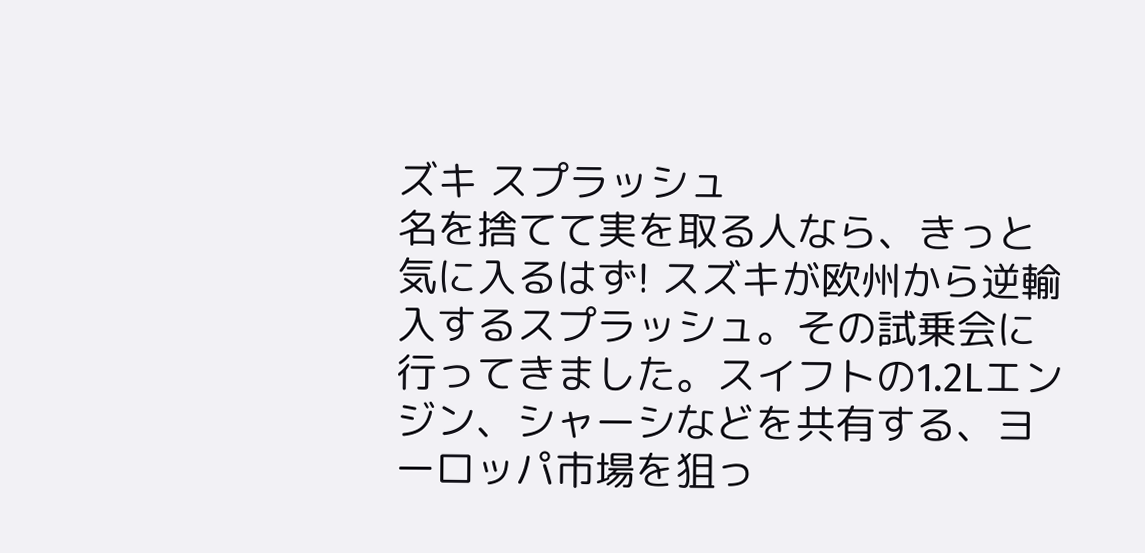ズキ スプラッシュ
名を捨てて実を取る人なら、きっと気に入るはず! スズキが欧州から逆輸入するスプラッシュ。その試乗会に行ってきました。スイフトの1.2Lエンジン、シャーシなどを共有する、ヨーロッパ市場を狙っ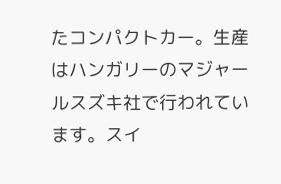たコンパクトカー。生産はハンガリーのマジャールスズキ社で行われています。スイ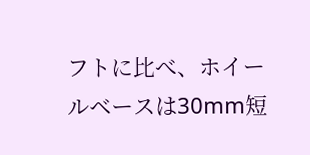フトに比べ、ホイールベースは30mm短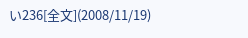い236[全文](2008/11/19)